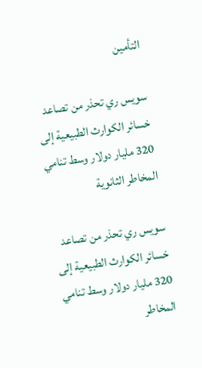التأمين

سويس ري تحذر من تصاعد خسائر الكوارث الطبيعية إلى 320 مليار دولار وسط تنامي المخاطر الثانوية

سويس ري تحذر من تصاعد خسائر الكوارث الطبيعية إلى 320 مليار دولار وسط تنامي المخاطر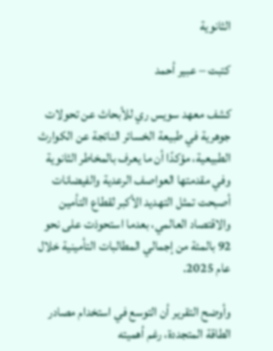الثانوية

كتبت – عبير أحمد

كشف معهد سويس ري للأبحاث عن تحولات جوهرية في طبيعة الخسائر الناتجة عن الكوارث الطبيعية، مؤكدًا أن ما يعرف بالمخاطر الثانوية وفي مقدمتها العواصف الرعدية والفيضانات أصبحت تمثل التهديد الأكبر لقطاع التأمين والاقتصاد العالمي، بعدما استحوذت على نحو 92 بالمئة من إجمالي المطالبات التأمينية خلال عام 2025.

وأوضح التقرير أن التوسع في استخدام مصادر الطاقة المتجددة، رغم أهميته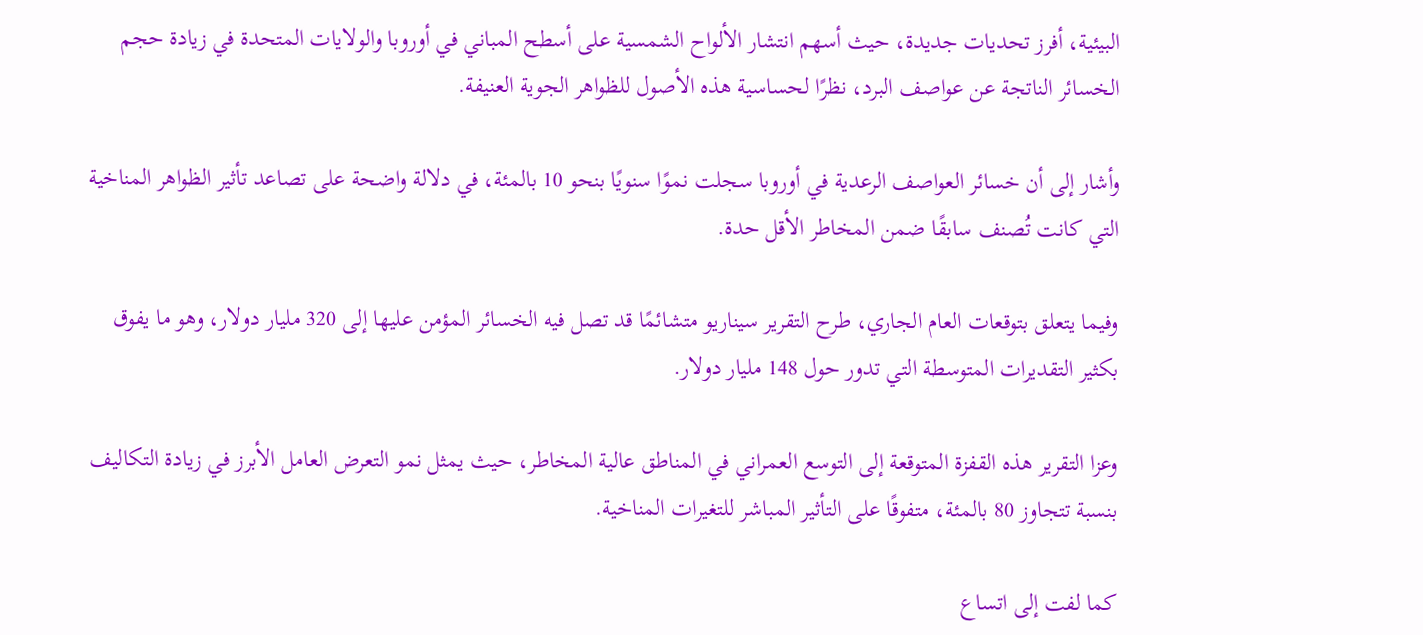البيئية، أفرز تحديات جديدة، حيث أسهم انتشار الألواح الشمسية على أسطح المباني في أوروبا والولايات المتحدة في زيادة حجم الخسائر الناتجة عن عواصف البرد، نظرًا لحساسية هذه الأصول للظواهر الجوية العنيفة.

وأشار إلى أن خسائر العواصف الرعدية في أوروبا سجلت نموًا سنويًا بنحو 10 بالمئة، في دلالة واضحة على تصاعد تأثير الظواهر المناخية التي كانت تُصنف سابقًا ضمن المخاطر الأقل حدة.

وفيما يتعلق بتوقعات العام الجاري، طرح التقرير سيناريو متشائمًا قد تصل فيه الخسائر المؤمن عليها إلى 320 مليار دولار، وهو ما يفوق بكثير التقديرات المتوسطة التي تدور حول 148 مليار دولار.

وعزا التقرير هذه القفزة المتوقعة إلى التوسع العمراني في المناطق عالية المخاطر، حيث يمثل نمو التعرض العامل الأبرز في زيادة التكاليف بنسبة تتجاوز 80 بالمئة، متفوقًا على التأثير المباشر للتغيرات المناخية.

كما لفت إلى اتساع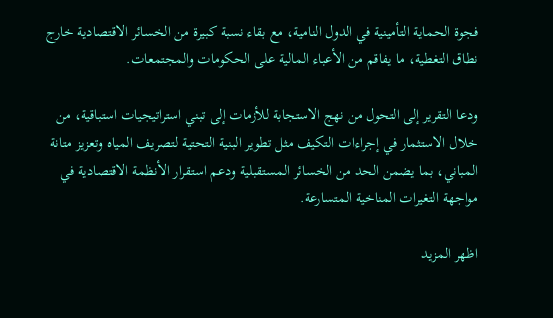فجوة الحماية التأمينية في الدول النامية، مع بقاء نسبة كبيرة من الخسائر الاقتصادية خارج نطاق التغطية، ما يفاقم من الأعباء المالية على الحكومات والمجتمعات.

ودعا التقرير إلى التحول من نهج الاستجابة للأزمات إلى تبني استراتيجيات استباقية، من خلال الاستثمار في إجراءات التكيف مثل تطوير البنية التحتية لتصريف المياه وتعزيز متانة المباني، بما يضمن الحد من الخسائر المستقبلية ودعم استقرار الأنظمة الاقتصادية في مواجهة التغيرات المناخية المتسارعة.

اظهر المزيد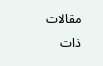مقالات ذات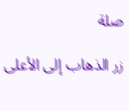صلة

زر الذهاب إلى الأعلى